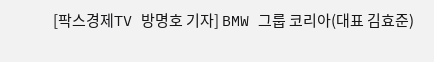[팍스경제TV 방명호 기자] BMW 그룹 코리아(대표 김효준)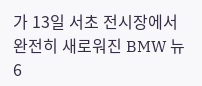가 13일 서초 전시장에서 완전히 새로워진 BMW 뉴 6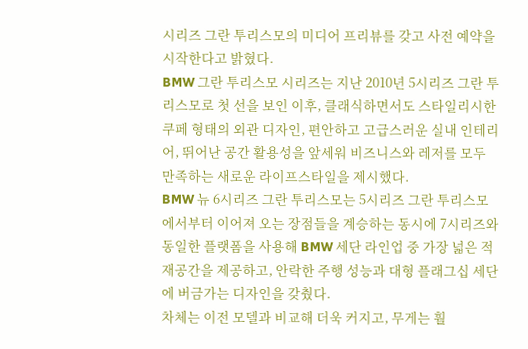시리즈 그란 투리스모의 미디어 프리뷰를 갖고 사전 예약을 시작한다고 밝혔다.
BMW 그란 투리스모 시리즈는 지난 2010년 5시리즈 그란 투리스모로 첫 선을 보인 이후, 클래식하면서도 스타일리시한 쿠페 형태의 외관 디자인, 편안하고 고급스러운 실내 인테리어, 뛰어난 공간 활용성을 앞세워 비즈니스와 레저를 모두 만족하는 새로운 라이프스타일을 제시했다.
BMW 뉴 6시리즈 그란 투리스모는 5시리즈 그란 투리스모에서부터 이어져 오는 장점들을 계승하는 동시에 7시리즈와 동일한 플랫폼을 사용해 BMW 세단 라인업 중 가장 넓은 적재공간을 제공하고, 안락한 주행 성능과 대형 플래그십 세단에 버금가는 디자인을 갖췄다.
차체는 이전 모델과 비교해 더욱 커지고, 무게는 훨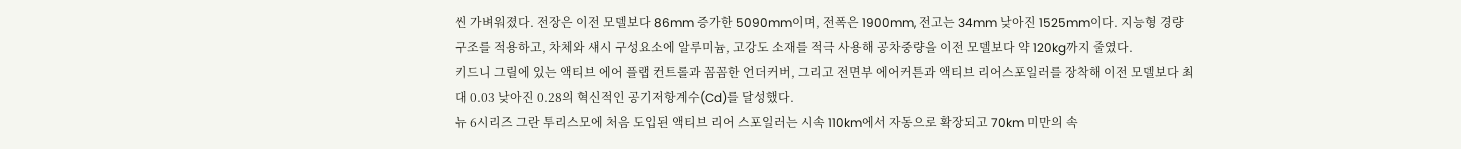씬 가벼워졌다. 전장은 이전 모델보다 86mm 증가한 5090mm이며, 전폭은 1900mm, 전고는 34mm 낮아진 1525mm이다. 지능형 경량 구조를 적용하고, 차체와 섀시 구성요소에 알루미늄, 고강도 소재를 적극 사용해 공차중량을 이전 모델보다 약 120kg까지 줄였다.
키드니 그릴에 있는 액티브 에어 플랩 컨트롤과 꼼꼼한 언더커버, 그리고 전면부 에어커튼과 액티브 리어스포일러를 장착해 이전 모델보다 최대 0.03 낮아진 0.28의 혁신적인 공기저항계수(Cd)를 달성했다.
뉴 6시리즈 그란 투리스모에 처음 도입된 액티브 리어 스포일러는 시속 110km에서 자동으로 확장되고 70km 미만의 속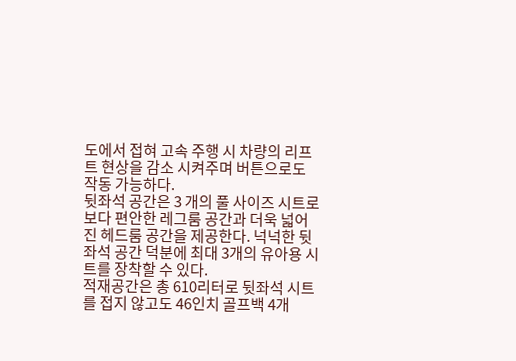도에서 접혀 고속 주행 시 차량의 리프트 현상을 감소 시켜주며 버튼으로도 작동 가능하다.
뒷좌석 공간은 3 개의 풀 사이즈 시트로 보다 편안한 레그룸 공간과 더욱 넓어진 헤드룸 공간을 제공한다. 넉넉한 뒷좌석 공간 덕분에 최대 3개의 유아용 시트를 장착할 수 있다.
적재공간은 총 610리터로 뒷좌석 시트를 접지 않고도 46인치 골프백 4개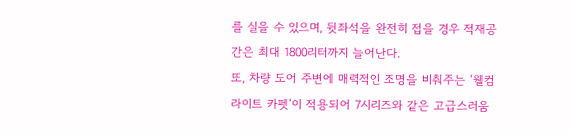를 실을 수 있으며, 뒷좌석을 완전히 접을 경우 적재공간은 최대 1800리터까지 늘어난다.
또, 차량 도어 주변에 매력적인 조명을 비춰주는 ‘웰컴 라이트 카펫’이 적용되어 7시리즈와 같은 고급스러움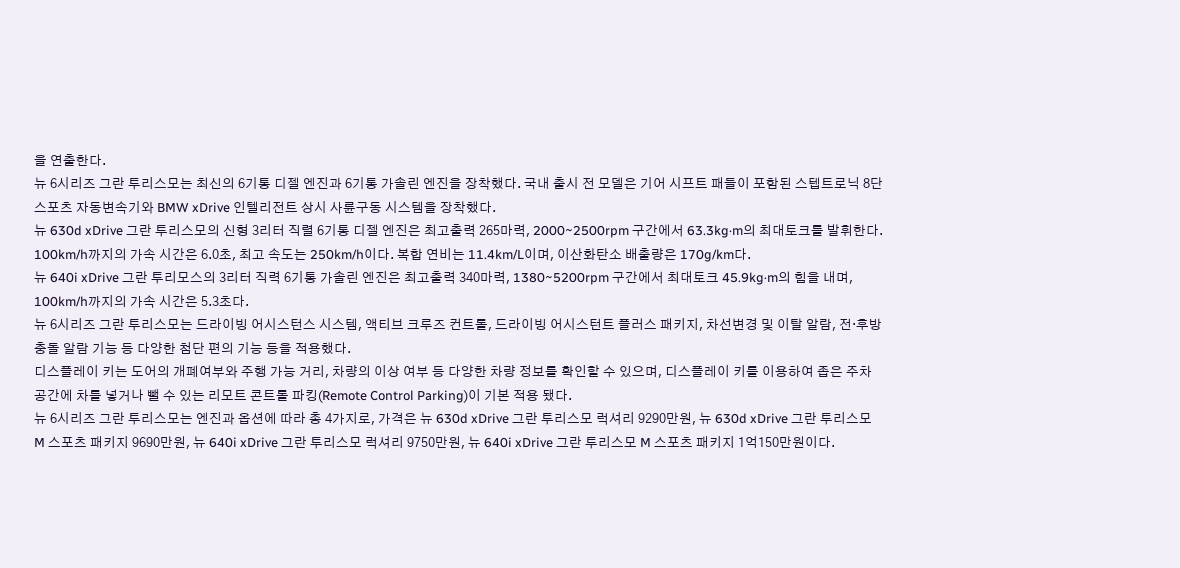을 연출한다.
뉴 6시리즈 그란 투리스모는 최신의 6기통 디젤 엔진과 6기통 가솔린 엔진을 장착했다. 국내 출시 전 모델은 기어 시프트 패들이 포함된 스텝트로닉 8단 스포츠 자동변속기와 BMW xDrive 인텔리전트 상시 사륜구동 시스템을 장착했다.
뉴 630d xDrive 그란 투리스모의 신형 3리터 직렬 6기통 디젤 엔진은 최고출력 265마력, 2000~2500rpm 구간에서 63.3kg·m의 최대토크를 발휘한다. 100km/h까지의 가속 시간은 6.0초, 최고 속도는 250km/h이다. 복합 연비는 11.4km/L이며, 이산화탄소 배출량은 170g/km다.
뉴 640i xDrive 그란 투리모스의 3리터 직력 6기통 가솔린 엔진은 최고출력 340마력, 1380~5200rpm 구간에서 최대토크 45.9kg·m의 힘을 내며, 100km/h까지의 가속 시간은 5.3초다.
뉴 6시리즈 그란 투리스모는 드라이빙 어시스턴스 시스템, 액티브 크루즈 컨트롤, 드라이빙 어시스턴트 플러스 패키지, 차선변경 및 이탈 알람, 전·후방 충돌 알람 기능 등 다양한 첨단 편의 기능 등을 적용했다.
디스플레이 키는 도어의 개폐여부와 주행 가능 거리, 차량의 이상 여부 등 다양한 차량 정보를 확인할 수 있으며, 디스플레이 키를 이용하여 좁은 주차 공간에 차를 넣거나 뺄 수 있는 리모트 콘트롤 파킹(Remote Control Parking)이 기본 적용 됐다.
뉴 6시리즈 그란 투리스모는 엔진과 옵션에 따라 총 4가지로, 가격은 뉴 630d xDrive 그란 투리스모 럭셔리 9290만원, 뉴 630d xDrive 그란 투리스모 M 스포츠 패키지 9690만원, 뉴 640i xDrive 그란 투리스모 럭셔리 9750만원, 뉴 640i xDrive 그란 투리스모 M 스포츠 패키지 1억150만원이다.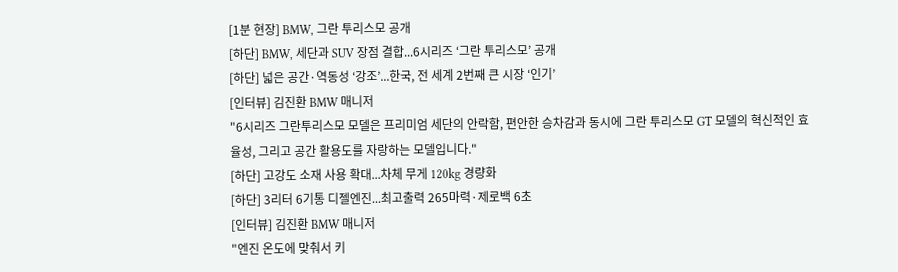[1분 현장] BMW, 그란 투리스모 공개
[하단] BMW, 세단과 SUV 장점 결합...6시리즈 ‘그란 투리스모’ 공개
[하단] 넓은 공간·역동성 ‘강조’...한국, 전 세계 2번째 큰 시장 ‘인기’
[인터뷰] 김진환 BMW 매니저
"6시리즈 그란투리스모 모델은 프리미엄 세단의 안락함, 편안한 승차감과 동시에 그란 투리스모 GT 모델의 혁신적인 효율성, 그리고 공간 활용도를 자랑하는 모델입니다."
[하단] 고강도 소재 사용 확대...차체 무게 120kg 경량화
[하단] 3리터 6기통 디젤엔진...최고출력 265마력·제로백 6초
[인터뷰] 김진환 BMW 매니저
"엔진 온도에 맞춰서 키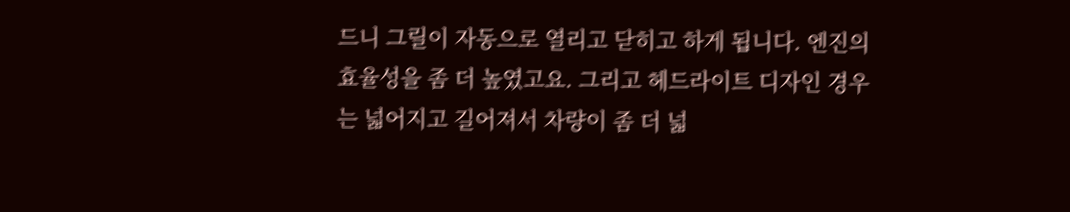드니 그릴이 자동으로 열리고 닫히고 하게 됩니다. 엔진의 효율성을 좀 더 높였고요. 그리고 헤드라이트 디자인 경우는 넓어지고 길어져서 차량이 좀 더 넓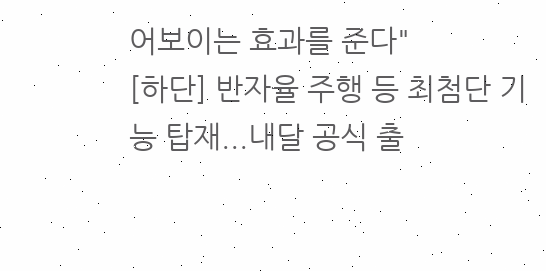어보이는 효과를 준다"
[하단] 반자율 주행 등 최첨단 기능 탑재...내달 공식 출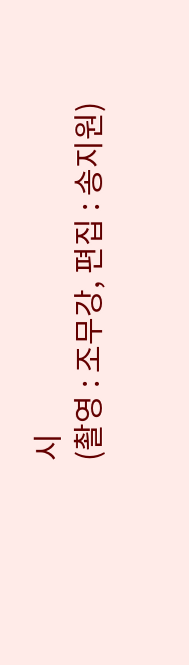시
(촬영 : 조무강, 편집 : 송지원)